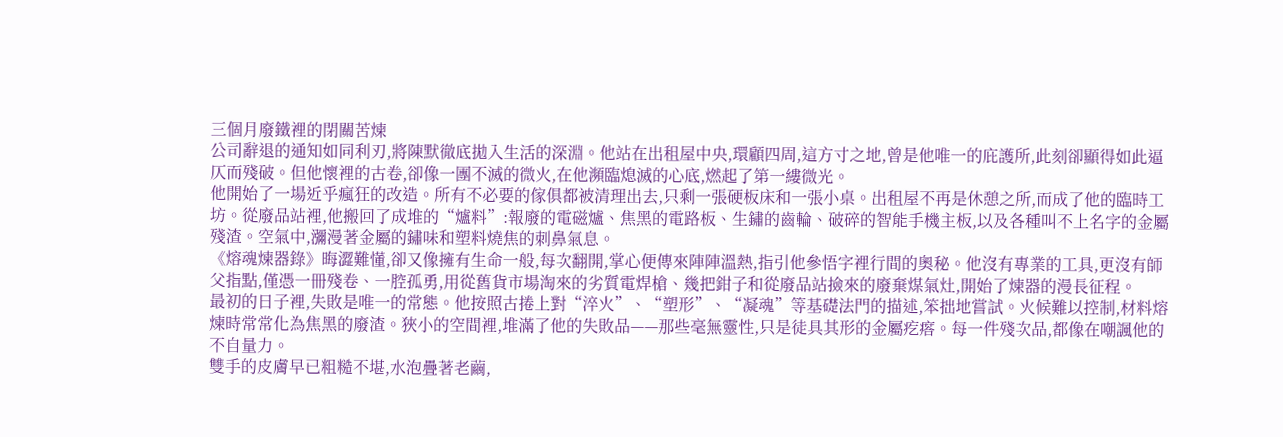三個月廢鐵裡的閉關苦煉
公司辭退的通知如同利刃,將陳默徹底拋入生活的深淵。他站在出租屋中央,環顧四周,這方寸之地,曾是他唯一的庇護所,此刻卻顯得如此逼仄而殘破。但他懷裡的古卷,卻像一團不滅的微火,在他瀕臨熄滅的心底,燃起了第一縷微光。
他開始了一場近乎瘋狂的改造。所有不必要的傢俱都被清理出去,只剩一張硬板床和一張小桌。出租屋不再是休憩之所,而成了他的臨時工坊。從廢品站裡,他搬回了成堆的“爐料”:報廢的電磁爐、焦黑的電路板、生鏽的齒輪、破碎的智能手機主板,以及各種叫不上名字的金屬殘渣。空氣中,瀰漫著金屬的鏽味和塑料燒焦的刺鼻氣息。
《熔魂煉器錄》晦澀難懂,卻又像擁有生命一般,每次翻開,掌心便傳來陣陣溫熱,指引他參悟字裡行間的奧秘。他沒有專業的工具,更沒有師父指點,僅憑一冊殘卷、一腔孤勇,用從舊貨市場淘來的劣質電焊槍、幾把鉗子和從廢品站撿來的廢棄煤氣灶,開始了煉器的漫長征程。
最初的日子裡,失敗是唯一的常態。他按照古捲上對“淬火”、“塑形”、“凝魂”等基礎法門的描述,笨拙地嘗試。火候難以控制,材料熔煉時常常化為焦黑的廢渣。狹小的空間裡,堆滿了他的失敗品——那些毫無靈性,只是徒具其形的金屬疙瘩。每一件殘次品,都像在嘲諷他的不自量力。
雙手的皮膚早已粗糙不堪,水泡疊著老繭,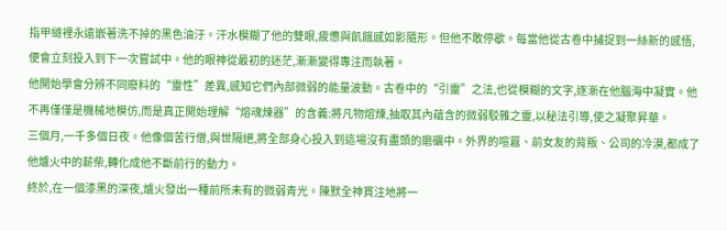指甲縫裡永遠嵌著洗不掉的黑色油汙。汗水模糊了他的雙眼,疲憊與飢餓感如影隨形。但他不敢停歇。每當他從古卷中捕捉到一絲新的感悟,便會立刻投入到下一次嘗試中。他的眼神從最初的迷茫,漸漸變得專注而執著。
他開始學會分辨不同廢料的“靈性”差異,感知它們內部微弱的能量波動。古卷中的“引靈”之法,也從模糊的文字,逐漸在他腦海中凝實。他不再僅僅是機械地模仿,而是真正開始理解“熔魂煉器”的含義:將凡物熔煉,抽取其內蘊含的微弱駁雜之靈,以秘法引導,使之凝聚昇華。
三個月,一千多個日夜。他像個苦行僧,與世隔絕,將全部身心投入到這場沒有盡頭的磨礪中。外界的喧囂、前女友的背叛、公司的冷漠,都成了他爐火中的薪柴,轉化成他不斷前行的動力。
終於,在一個漆黑的深夜,爐火發出一種前所未有的微弱青光。陳默全神貫注地將一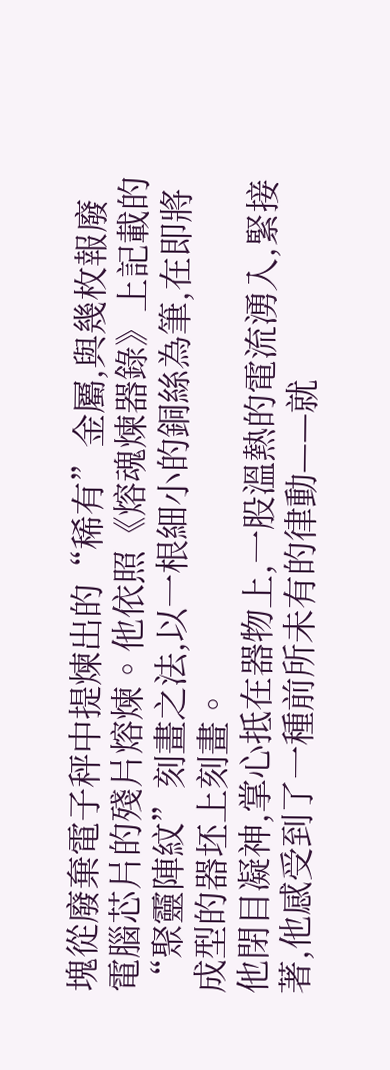塊從廢棄電子秤中提煉出的“稀有”金屬,與幾枚報廢電腦芯片的殘片熔煉。他依照《熔魂煉器錄》上記載的“聚靈陣紋”刻畫之法,以一根細小的銅絲為筆,在即將成型的器坯上刻畫。
他閉目凝神,掌心抵在器物上,一股溫熱的電流湧入,緊接著,他感受到了一種前所未有的律動——就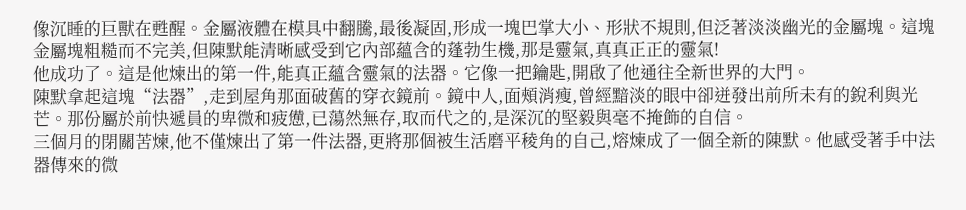像沉睡的巨獸在甦醒。金屬液體在模具中翻騰,最後凝固,形成一塊巴掌大小、形狀不規則,但泛著淡淡幽光的金屬塊。這塊金屬塊粗糙而不完美,但陳默能清晰感受到它內部蘊含的蓬勃生機,那是靈氣,真真正正的靈氣!
他成功了。這是他煉出的第一件,能真正蘊含靈氣的法器。它像一把鑰匙,開啟了他通往全新世界的大門。
陳默拿起這塊“法器”,走到屋角那面破舊的穿衣鏡前。鏡中人,面頰消瘦,曾經黯淡的眼中卻迸發出前所未有的銳利與光芒。那份屬於前快遞員的卑微和疲憊,已蕩然無存,取而代之的,是深沉的堅毅與毫不掩飾的自信。
三個月的閉關苦煉,他不僅煉出了第一件法器,更將那個被生活磨平稜角的自己,熔煉成了一個全新的陳默。他感受著手中法器傳來的微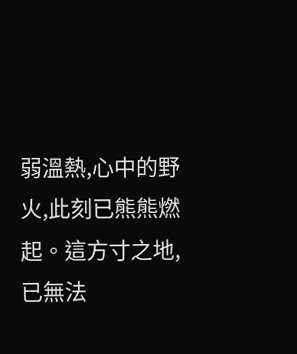弱溫熱,心中的野火,此刻已熊熊燃起。這方寸之地,已無法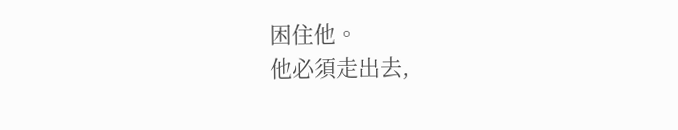困住他。
他必須走出去,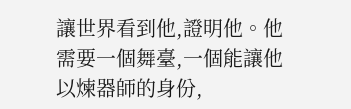讓世界看到他,證明他。他需要一個舞臺,一個能讓他以煉器師的身份,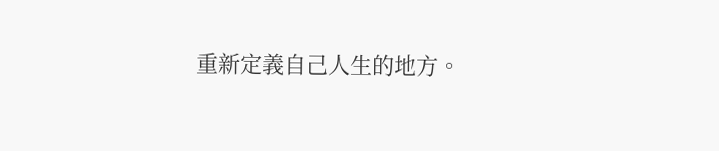重新定義自己人生的地方。